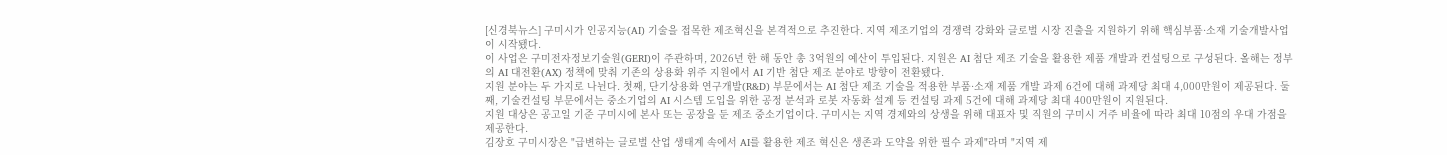[신경북뉴스] 구미시가 인공지능(AI) 기술을 접목한 제조혁신을 본격적으로 추진한다. 지역 제조기업의 경쟁력 강화와 글로벌 시장 진출을 지원하기 위해 핵심부품·소재 기술개발사업이 시작됐다.
이 사업은 구미전자정보기술원(GERI)이 주관하며, 2026년 한 해 동안 총 3억원의 예산이 투입된다. 지원은 AI 첨단 제조 기술을 활용한 제품 개발과 컨설팅으로 구성된다. 올해는 정부의 AI 대전환(AX) 정책에 맞춰 기존의 상용화 위주 지원에서 AI 기반 첨단 제조 분야로 방향이 전환됐다.
지원 분야는 두 가지로 나뉜다. 첫째, 단기상용화 연구개발(R&D) 부문에서는 AI 첨단 제조 기술을 적용한 부품·소재 제품 개발 과제 6건에 대해 과제당 최대 4,000만원이 제공된다. 둘째, 기술컨설팅 부문에서는 중소기업의 AI 시스템 도입을 위한 공정 분석과 로봇 자동화 설계 등 컨설팅 과제 5건에 대해 과제당 최대 400만원이 지원된다.
지원 대상은 공고일 기준 구미시에 본사 또는 공장을 둔 제조 중소기업이다. 구미시는 지역 경제와의 상생을 위해 대표자 및 직원의 구미시 거주 비율에 따라 최대 10점의 우대 가점을 제공한다.
김장호 구미시장은 "급변하는 글로벌 산업 생태계 속에서 AI를 활용한 제조 혁신은 생존과 도약을 위한 필수 과제"라며 "지역 제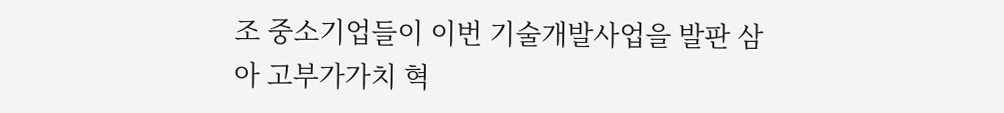조 중소기업들이 이번 기술개발사업을 발판 삼아 고부가가치 혁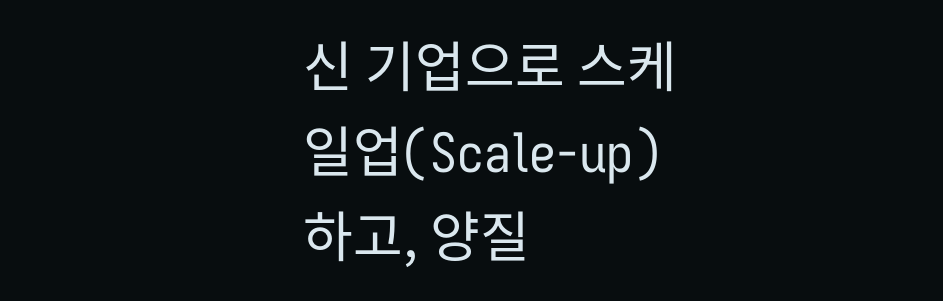신 기업으로 스케일업(Scale-up)하고, 양질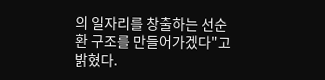의 일자리를 창출하는 선순환 구조를 만들어가겠다"고 밝혔다.